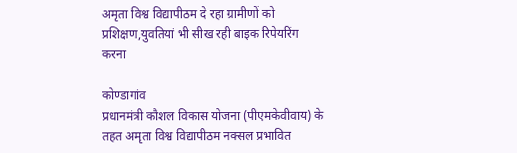अमृता विश्व विद्यापीठम दे रहा ग्रामीणों को प्रशिक्षण,युवतियां भी सीख रही बाइक रिपेयरिंग करना

कोण्डागांव
प्रधानमंत्री कौशल विकास योजना (पीएमकेवीवाय) के तहत अमृता विश्व विद्यापीठम नक्सल प्रभावित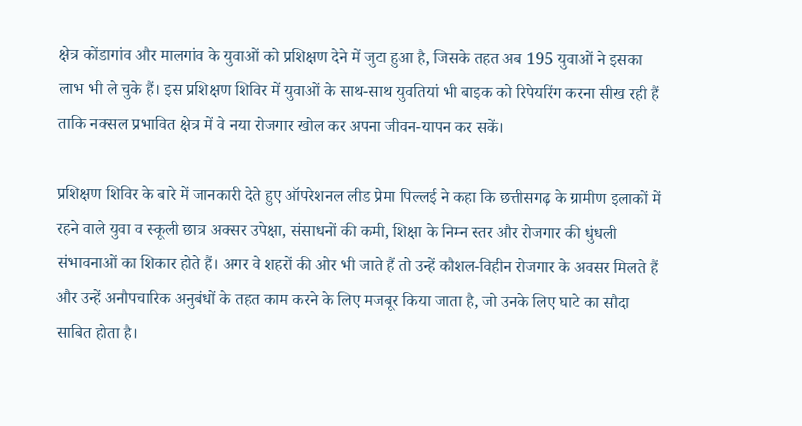क्षेत्र कोंडागांव और मालगांव के युवाओं को प्रशिक्षण देने में जुटा हुआ है, जिसके तहत अब 195 युवाओं ने इसका लाभ भी ले चुके हैं। इस प्रशिक्षण शिविर में युवाओं के साथ-साथ युवतियां भी बाइक को रिपेयरिंग करना सीख रही हैं ताकि नक्सल प्रभावित क्षेत्र में वे नया रोजगार खोल कर अपना जीवन-यापन कर सकें।

प्रशिक्षण शिविर के बारे में जानकारी देते हुए ऑपरेशनल लीड प्रेमा पिल्लई ने कहा कि छत्तीसगढ़ के ग्रामीण इलाकों में रहने वाले युवा व स्कूली छात्र अक्सर उपेक्षा, संसाधनों की कमी, शिक्षा के निम्न स्तर और रोजगार की धुंधली संभावनाओं का शिकार होते हैं। अगर वे शहरों की ओर भी जाते हैं तो उन्हें कौशल-विहीन रोजगार के अवसर मिलते हैं और उन्हें अनौपचारिक अनुबंधों के तहत काम करने के लिए मजबूर किया जाता है, जो उनके लिए घाटे का सौदा साबित होता है।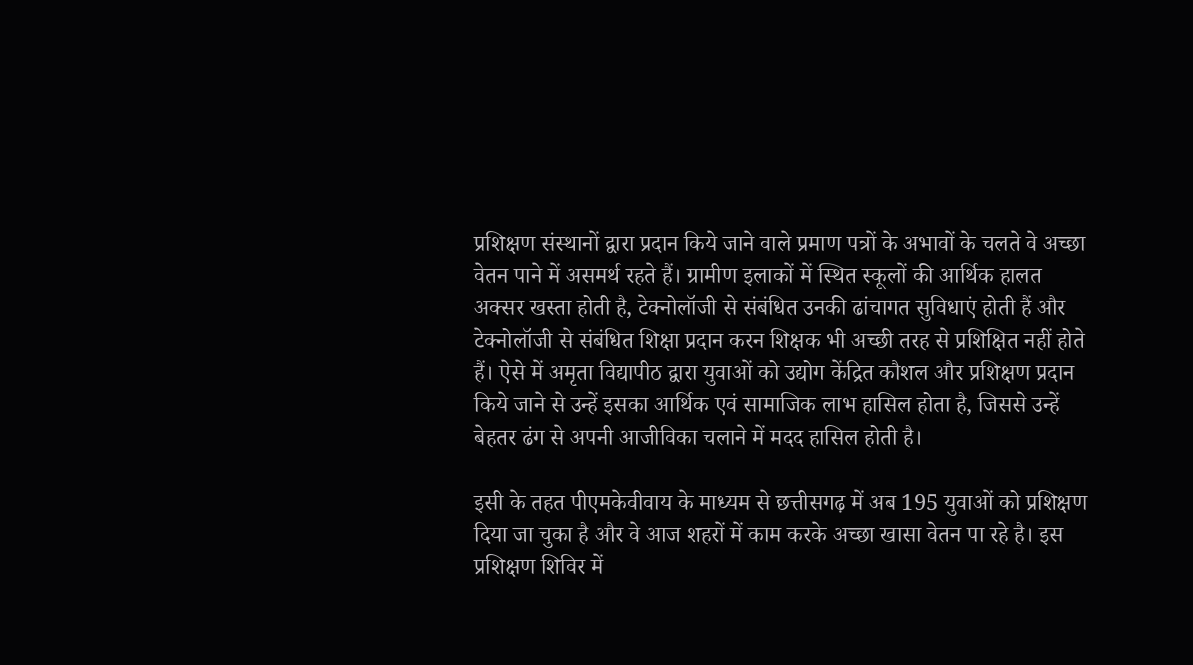प्रशिक्षण संस्थानों द्वारा प्रदान किये जाने वाले प्रमाण पत्रों के अभावों के चलते वे अच्छा वेतन पाने में असमर्थ रहते हैं। ग्रामीण इलाकों में स्थित स्कूलों की आर्थिक हालत अक्सर खस्ता होती है, टेक्नोलॉजी से संबंधित उनकी ढांचागत सुविधाएं होती हैं और टेक्नोलॉजी से संबंधित शिक्षा प्रदान करन शिक्षक भी अच्छी तरह से प्रशिक्षित नहीं होते हैं। ऐसे में अमृता विद्यापीठ द्वारा युवाओं को उद्योग केंद्रित कौशल और प्रशिक्षण प्रदान किये जाने से उन्हें इसका आर्थिक एवं सामाजिक लाभ हासिल होता है, जिससे उन्हें बेहतर ढंग से अपनी आजीविका चलाने में मदद हासिल होती है।

इसी के तहत पीएमकेवीवाय के माध्यम से छत्तीसगढ़ में अब 195 युवाओं को प्रशिक्षण दिया जा चुका है और वे आज शहरों में काम करके अच्छा खासा वेतन पा रहे है। इस प्रशिक्षण शिविर में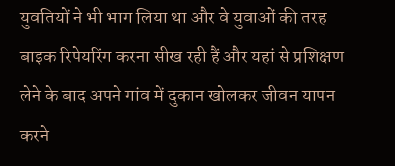युवतियों ने भी भाग लिया था और वे युवाओं की तरह बाइक रिपेयरिंग करना सीख रही हैं और यहां से प्रशिक्षण लेने के बाद अपने गांव में दुकान खोलकर जीवन यापन करने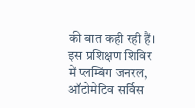की बात कही रही हैं। इस प्रशिक्षण शिविर में प्लम्बिंग जनरल, ऑटोमेटिव सर्विस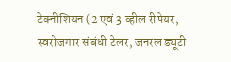टेक्नीशियन (2 एवं 3 व्हील रीपेयर, स्वरोजगार संबंधी टेलर, जनरल ड्यूटी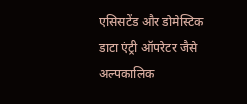एसिसटेंड और डोमेस्टिक डाटा एंट्री ऑपरेटर जैसे अल्पकालिक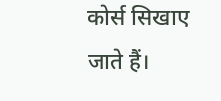कोर्स सिखाए जाते हैं।